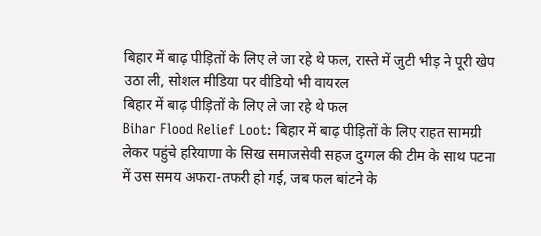बिहार में बाढ़ पीड़ितों के लिए ले जा रहे थे फल, रास्ते में जुटी भीड़ ने पूरी खेप उठा ली, सोशल मीडिया पर वीडियो भी वायरल
बिहार में बाढ़ पीड़ितों के लिए ले जा रहे थे फल
Bihar Flood Relief Loot: बिहार में बाढ़ पीड़ितों के लिए राहत सामग्री लेकर पहुंचे हरियाणा के सिख समाजसेवी सहज दुग्गल की टीम के साथ पटना में उस समय अफरा-तफरी हो गई, जब फल बांटने के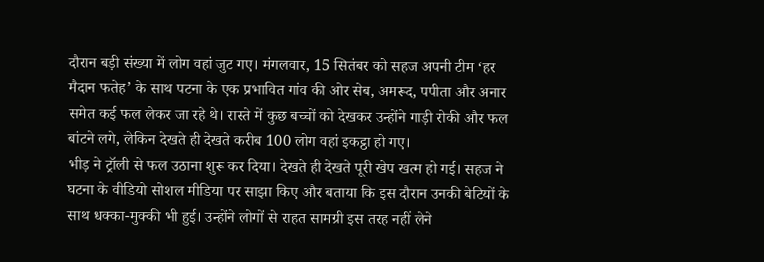दौरान बड़ी संख्या में लोग वहां जुट गए। मंगलवार, 15 सितंबर को सहज अपनी टीम ‘हर मैदान फतेह’ के साथ पटना के एक प्रभावित गांव की ओर सेब, अमरूद, पपीता और अनार समेत कई फल लेकर जा रहे थे। रास्ते में कुछ बच्चों को देखकर उन्होंने गाड़ी रोकी और फल बांटने लगे, लेकिन देखते ही देखते करीब 100 लोग वहां इकट्ठा हो गए।
भीड़ ने ट्रॉली से फल उठाना शुरू कर दिया। देखते ही देखते पूरी खेप खत्म हो गई। सहज ने घटना के वीडियो सोशल मीडिया पर साझा किए और बताया कि इस दौरान उनकी बेटियों के साथ धक्का-मुक्की भी हुई। उन्होंने लोगों से राहत सामग्री इस तरह नहीं लेने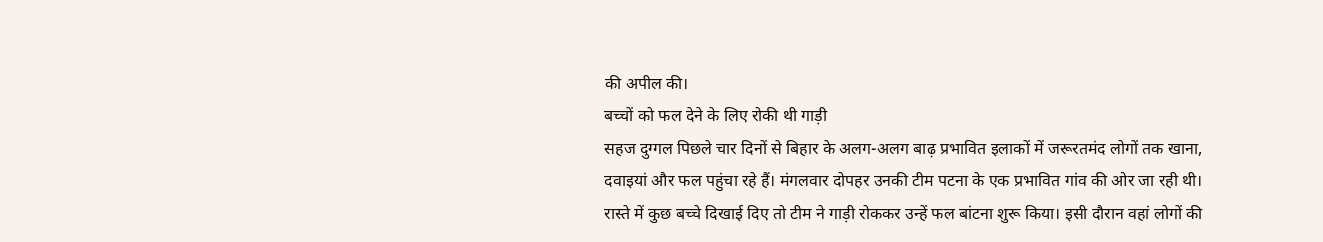की अपील की।
बच्चों को फल देने के लिए रोकी थी गाड़ी
सहज दुग्गल पिछले चार दिनों से बिहार के अलग-अलग बाढ़ प्रभावित इलाकों में जरूरतमंद लोगों तक खाना, दवाइयां और फल पहुंचा रहे हैं। मंगलवार दोपहर उनकी टीम पटना के एक प्रभावित गांव की ओर जा रही थी। रास्ते में कुछ बच्चे दिखाई दिए तो टीम ने गाड़ी रोककर उन्हें फल बांटना शुरू किया। इसी दौरान वहां लोगों की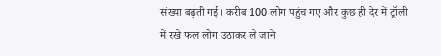संख्या बढ़ती गई। करीब 100 लोग पहुंच गए और कुछ ही देर में ट्रॉली में रखे फल लोग उठाकर ले जाने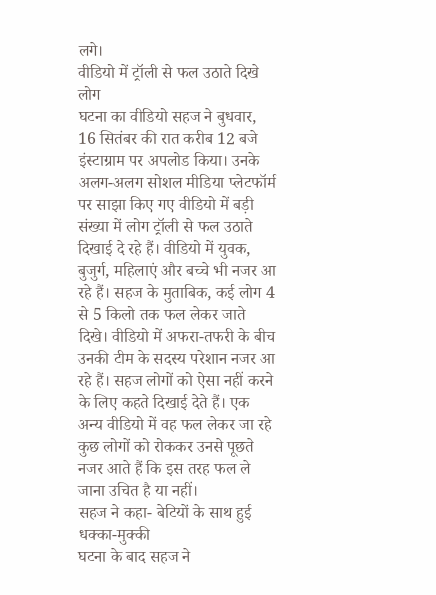लगे।
वीडियो में ट्रॉली से फल उठाते दिखे लोग
घटना का वीडियो सहज ने बुधवार, 16 सितंबर की रात करीब 12 बजे इंस्टाग्राम पर अपलोड किया। उनके अलग-अलग सोशल मीडिया प्लेटफॉर्म पर साझा किए गए वीडियो में बड़ी संख्या में लोग ट्रॉली से फल उठाते दिखाई दे रहे हैं। वीडियो में युवक, बुजुर्ग, महिलाएं और बच्चे भी नजर आ रहे हैं। सहज के मुताबिक, कई लोग 4 से 5 किलो तक फल लेकर जाते दिखे। वीडियो में अफरा-तफरी के बीच उनकी टीम के सदस्य परेशान नजर आ रहे हैं। सहज लोगों को ऐसा नहीं करने के लिए कहते दिखाई देते हैं। एक अन्य वीडियो में वह फल लेकर जा रहे कुछ लोगों को रोककर उनसे पूछते नजर आते हैं कि इस तरह फल ले जाना उचित है या नहीं।
सहज ने कहा- बेटियों के साथ हुई धक्का-मुक्की
घटना के बाद सहज ने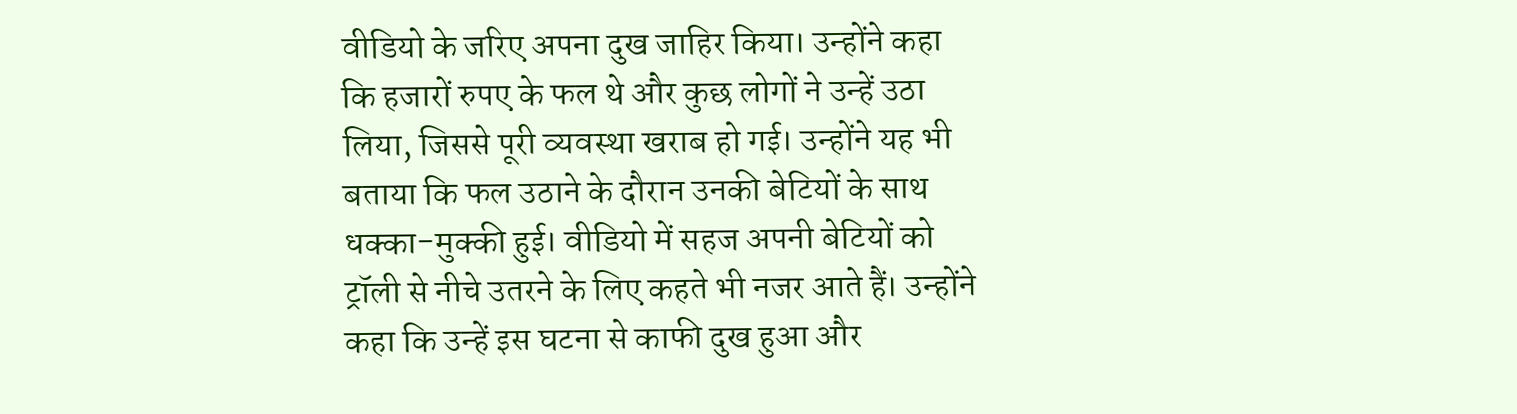वीडियो के जरिए अपना दुख जाहिर किया। उन्होंने कहा कि हजारों रुपए के फल थे और कुछ लोगों ने उन्हें उठा लिया, जिससे पूरी व्यवस्था खराब हो गई। उन्होंने यह भी बताया कि फल उठाने के दौरान उनकी बेटियों के साथ धक्का-मुक्की हुई। वीडियो में सहज अपनी बेटियों को ट्रॉली से नीचे उतरने के लिए कहते भी नजर आते हैं। उन्होंने कहा कि उन्हें इस घटना से काफी दुख हुआ और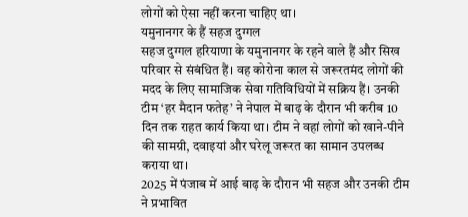लोगों को ऐसा नहीं करना चाहिए था।
यमुनानगर के हैं सहज दुग्गल
सहज दुग्गल हरियाणा के यमुनानगर के रहने वाले हैं और सिख परिवार से संबंधित हैं। वह कोरोना काल से जरूरतमंद लोगों की मदद के लिए सामाजिक सेवा गतिविधियों में सक्रिय हैं। उनकी टीम ‘हर मैदान फतेह’ ने नेपाल में बाढ़ के दौरान भी करीब 10 दिन तक राहत कार्य किया था। टीम ने वहां लोगों को खाने-पीने की सामग्री, दवाइयां और घरेलू जरूरत का सामान उपलब्ध कराया था।
2025 में पंजाब में आई बाढ़ के दौरान भी सहज और उनकी टीम ने प्रभावित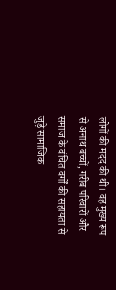लोगों की मदद की थी। वह मुख्य रूप से अनाथ बच्चों, गरीब परिवारों और समाज के वंचित वर्गों की सहायता से जुड़े सामाजिक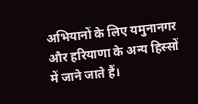अभियानों के लिए यमुनानगर और हरियाणा के अन्य हिस्सों में जाने जाते हैं।